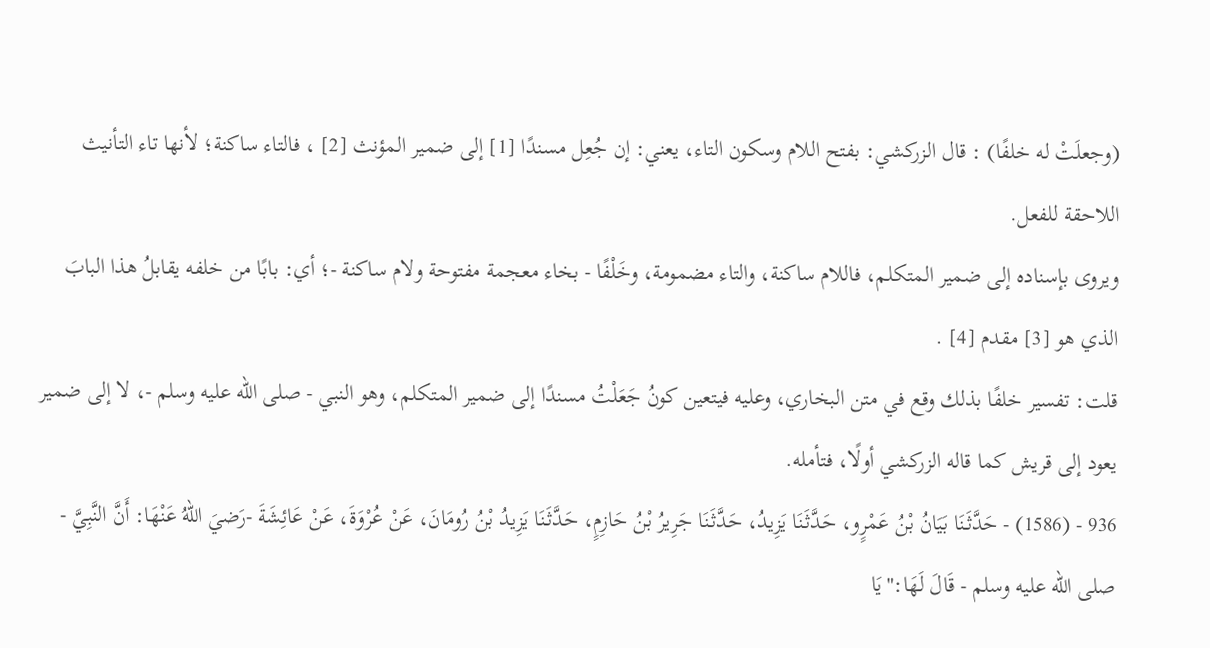(وجعلَتْ له خلفًا) : قال الزركشي: بفتح اللام وسكون التاء، يعني: إن جُعِل مسندًا [1] إلى ضمير المؤنث [2] ، فالتاء ساكنة؛ لأنها تاء التأنيث اللاحقة للفعل.
ويروى بإسناده إلى ضمير المتكلم، فاللام ساكنة، والتاء مضمومة، وخَلْفًا - بخاء معجمة مفتوحة ولام ساكنة -؛ أي: بابًا من خلفه يقابلُ هذا البابَ الذي هو [3] مقدم [4] .
قلت: تفسير خلفًا بذلك وقع في متن البخاري، وعليه فيتعين كونُ جَعَلْتُ مسندًا إلى ضمير المتكلم، وهو النبي - صلى الله عليه وسلم -، لا إلى ضمير يعود إلى قريش كما قاله الزركشي أولًا، فتأمله.
936 - (1586) - حَدَّثَنَا بَيَانُ بْنُ عَمْرٍو، حَدَّثَنَا يَزِيدُ، حَدَّثَنَا جَرِيرُ بْنُ حَازِمٍ، حَدَّثَنَا يَزِيدُ بْنُ رُومَانَ، عَنْ عُرْوَةَ، عَنْ عَائِشَةَ -رَضيَ اللهُ عَنْهَا: أَنَّ النَّبِيَّ - صلى الله عليه وسلم - قَالَ لَهَا:"يَا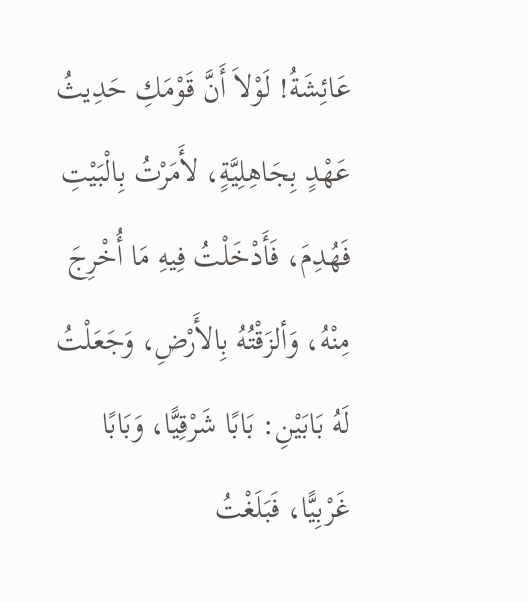عَائِشَةُ! لَوْلاَ أَنَّ قَوْمَكِ حَدِيثُ عَهْدٍ بِجَاهِلِيَّةٍ، لأَمَرْتُ بِالْبَيْتِ فَهُدِمَ، فَأَدْخَلْتُ فِيهِ مَا أُخْرِجَ مِنْهُ، وَألزَقْتُهُ بِالأَرْضِ، وَجَعَلْتُ لَهُ بَابَيْنِ: بَابًا شَرْقِيًّا، وَبَابًا غَرْبِيًّا، فَبَلَغْتُ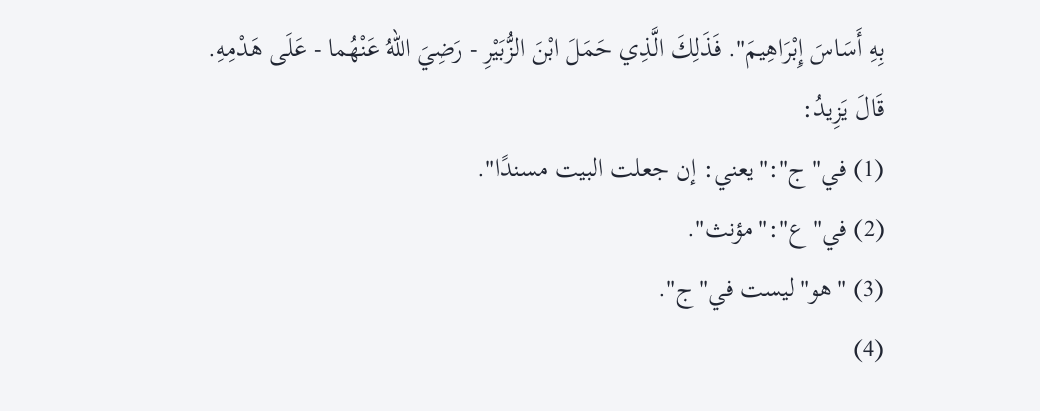بِهِ أَسَاسَ إِبْرَاهِيمَ". فَذَلِكَ الَّذِي حَمَلَ ابْنَ الزُّبَيْرِ - رَضِيَ اللهُ عَنْهُما - عَلَى هَدْمِهِ.
قَالَ يَزِيدُ:
(1) في"ج":"يعني: إن جعلت البيت مسندًا".
(2) في"ع":"مؤنث".
(3) "هو"ليست في"ج".
(4)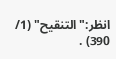انظر:"التنقيح" (1/ 390) .